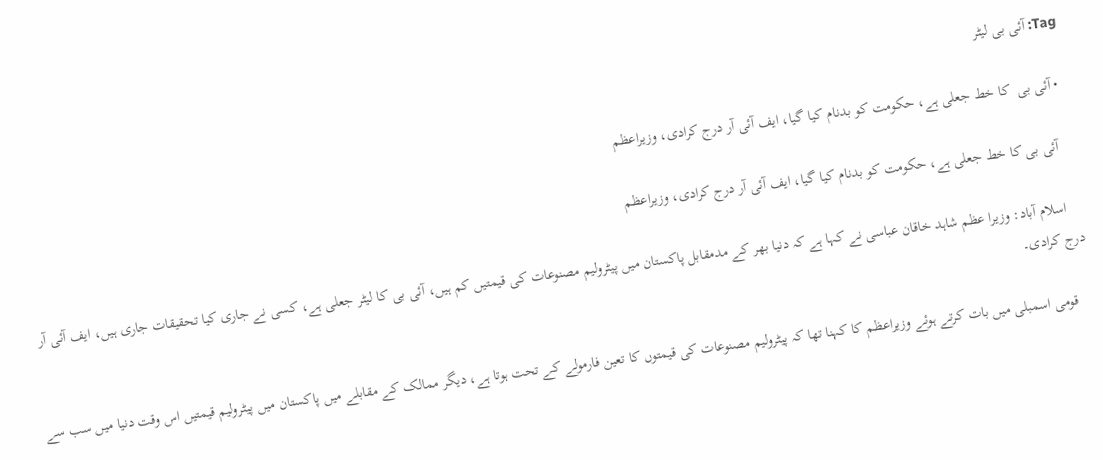Tag: آئی بی لیٹر

  • آئی بی  کا خط جعلی ہے، حکومت کو بدنام کیا گیا، ایف آئی آر درج کرادی، وزیراعظم

    آئی بی کا خط جعلی ہے، حکومت کو بدنام کیا گیا، ایف آئی آر درج کرادی، وزیراعظم

    اسلام آباد: وزیرا عظم شاہد خاقان عباسی نے کہا ہے کہ دنیا بھر کے مدمقابل پاکستان میں پیٹرولیم مصنوعات کی قیمتیں کم ہیں، آئی بی کا لیٹر جعلی ہے، کسی نے جاری کیا تحقیقات جاری ہیں، ایف آئی آر درج کرادی۔

    قومی اسمبلی میں بات کرتے ہوئے وزیراعظم کا کہنا تھا کہ پیٹرولیم مصنوعات کی قیمتوں کا تعین فارمولے کے تحت ہوتا ہے، دیگر ممالک کے مقابلے میں پاکستان میں پیٹرولیم قیمتیں اس وقت دنیا میں سب سے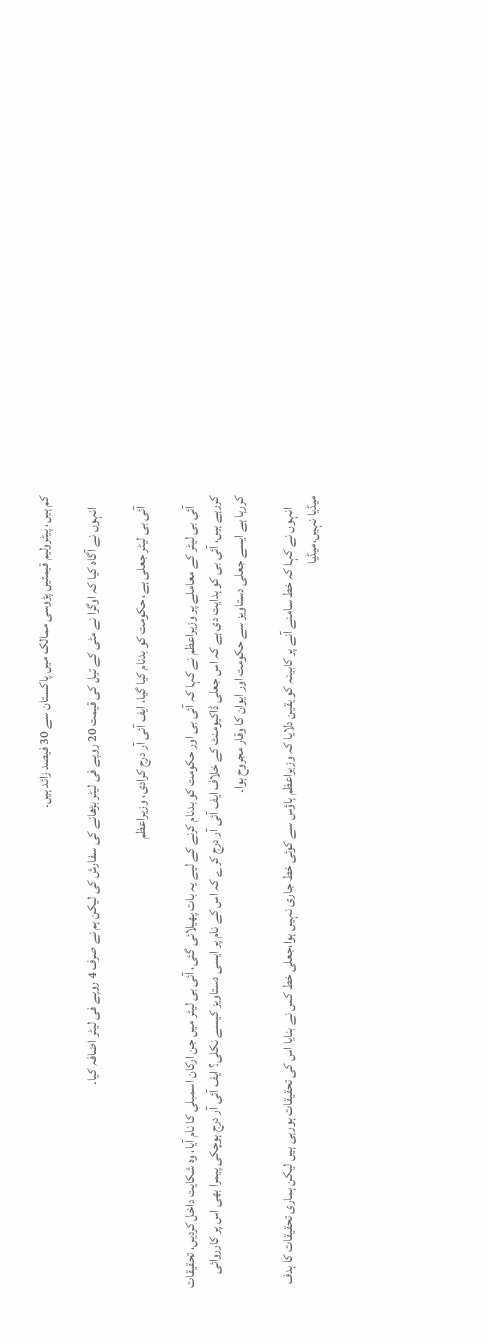کم ہیں، پیٹرولیم قیمتیں پڑوسی ممالک میں پاکستان سے 30 فیصد زائد ہیں۔

    انہوں نے آگاہ کیا کہ اوگرا نے مٹی کے تیل کی قیمت 20 روپے فی لیٹر بڑھانے کی سفارش کی لیکن ہم نے صرف 4 روپے فی لیٹر اضافہ کیا۔

    آئی بی لیٹر جعلی ہے، حکومت کو بدنام کیا گیا، ایف آئی آر درج کرادی، وزیراعظم

    آئی بی لیٹر کے معاملے پر وزیراعظم نے کہا کہ آئی بی اور حکومت کو بدنام کرنے کے لیے یہ بات پھیلائی گئی، آئی بی لیٹر میں جن ارکان اسمبلی کا نام آیا، وہ شکایت داخل کردیں، تحقیقات کررہے ہیں، آئی بی کو ہدایت دی ہے کہ اس جعلی ڈاکیومنٹ کے خلاف ایف آئی آر درج کرے کہ اس کے نام پر ایسی دستاویز کیسے نکلی؟ ایف آئی آر درج ہوچکی پیمرا بھی اس پر کارروائی کررہا ہے ایسے جعلی دستاویز سے حکومت اور ایوان کا وقار مجروح ہوا۔

    انہوں نے کہا کہ خط سامنے آنے پر کابینہ کو یقین دلایا کہ وزیراعظم ہاؤس سے کوئی خط جاری نہیں ہوا،جعلی خط کس نے بنایا اس کی تحقیقات ہورہی ہیں لیکن ہماری تحقیقات کا ہدف میڈیا نہیں،میڈیا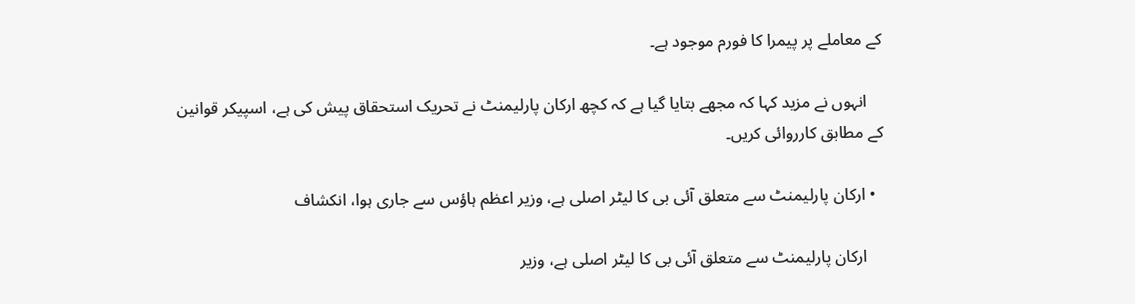کے معاملے پر پیمرا کا فورم موجود ہے۔

    انہوں نے مزید کہا کہ مجھے بتایا گیا ہے کہ کچھ ارکان پارلیمنٹ نے تحریک استحقاق پیش کی ہے، اسپیکر قوانین کے مطابق کارروائی کریں۔

  • ارکان پارلیمنٹ سے متعلق آئی بی کا لیٹر اصلی ہے، وزیر اعظم ہاؤس سے جاری ہوا، انکشاف

    ارکان پارلیمنٹ سے متعلق آئی بی کا لیٹر اصلی ہے، وزیر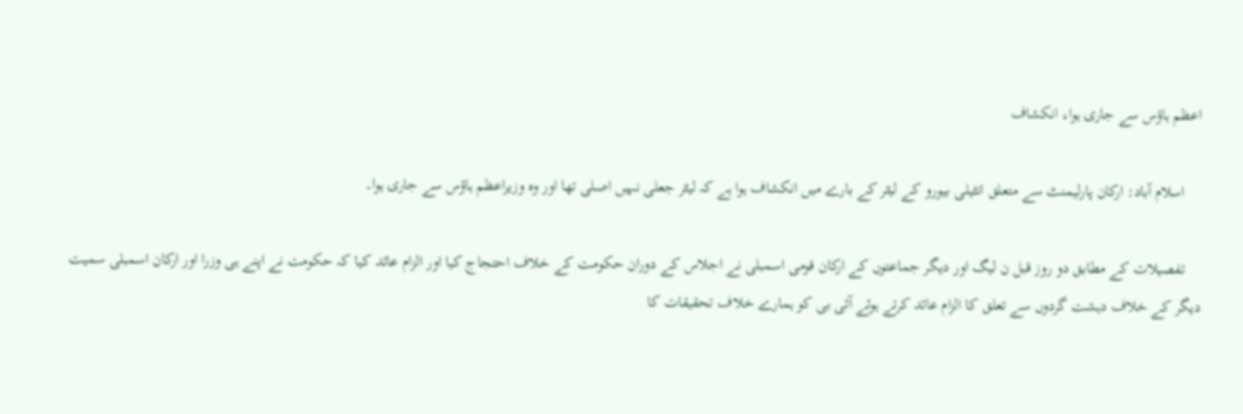اعظم ہاؤس سے جاری ہوا، انکشاف

    اسلام آباد: ارکان پارلیمنٹ سے متعلق انٹیلی بیورو کے لیٹر کے بارے میں انکشاف ہوا ہے کہ لیٹر جعلی نہیں اصلی تھا اور وہ وزیراعظم ہاؤس سے جاری ہوا۔

    تفصیلات کے مطابق دو روز قبل ن لیگ اور دیگر جماعتوں کے ارکان قومی اسمبلی نے اجلاس کے دوران حکومت کے خلاف احتجاج کیا اور الزام عائد کیا کہ حکومت نے اپنے ہی وزرا اور ارکان اسمبلی سمیت دیگر کے خلاف دہشت گردوں سے تعلق کا الزام عائد کرتے ہوئے آئی بی کو ہمارے خلاف تحقیقات کا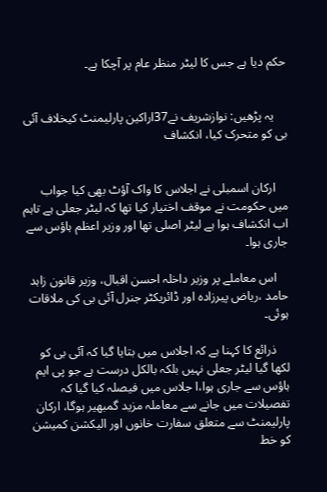حکم دیا ہے جس کا لیٹر منظر عام پر آچکا ہے۔


    یہ پڑھیں: نوازشریف نے37اراکین پارلیمنٹ کیخلاف آئی بی کو متحرک کیا، انکشاف


    ارکان اسمبلی نے اجلاس کا واک آؤٹ بھی کیا جواب میں حکومت نے موقف اختیار کیا تھا کہ لیٹر جعلی ہے تاہم اب انکشاف ہوا ہے لیٹر اصلی تھا اور وزیر اعظم ہاؤس سے جاری ہوا۔

    اس معاملے پر وزیر داخلہ احسن اقبال، وزیر قانون زاہد حامد ،ریاض پیرزادہ اور ڈائریکٹر جنرل آئی بی کی ملاقات ہوئی۔

    ذرائع کا کہنا ہے کہ اجلاس میں بتایا گیا کہ آئی بی کو لکھا گیا لیٹر جعلی نہیں بلکہ بالکل درست ہے جو پی ایم ہاؤس سے جاری ہوا،ا جلاس میں فیصلہ کیا گیا کہ تفصیلات میں جانے سے معاملہ مزید گمبھیر ہوگا، ارکان پارلیمنٹ سے متعلق سفارت خانوں اور الیکشن کمیشن کو خط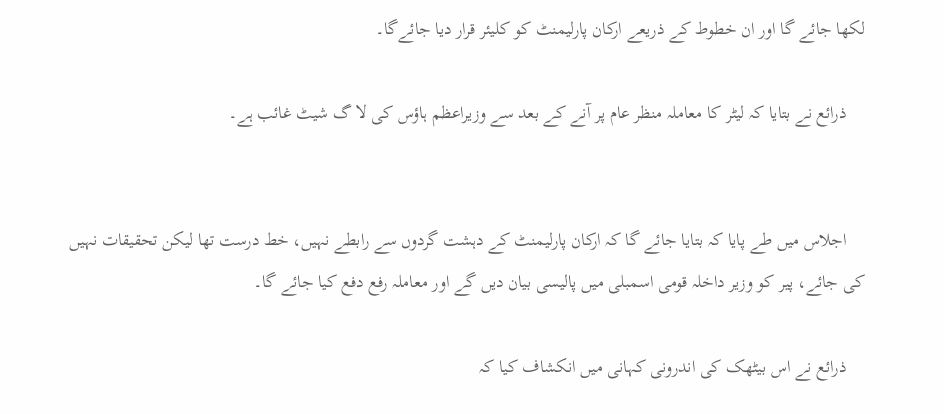لکھا جائے گا اور ان خطوط کے ذریعے ارکان پارلیمنٹ کو کلیئر قرار دیا جائےگا۔

    ذرائع نے بتایا کہ لیٹر کا معاملہ منظر عام پر آنے کے بعد سے وزیراعظم ہاؤس کی لا گ شیٹ غائب ہے۔


    اجلاس میں طے پایا کہ بتایا جائے گا کہ ارکان پارلیمنٹ کے دہشت گردوں سے رابطے نہیں، خط درست تھا لیکن تحقیقات نہیں کی جائے، پیر کو وزیر داخلہ قومی اسمبلی میں پالیسی بیان دیں گے اور معاملہ رفع دفع کیا جائے گا۔

    ذرائع نے اس بیٹھک کی اندرونی کہانی میں انکشاف کیا کہ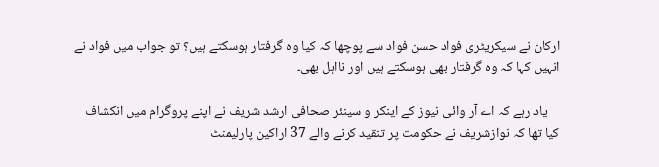ارکان نے سیکریٹری فواد حسن فواد سے پوچھا کہ کیا وہ گرفتار ہوسکتے ہیں؟ تو جواب میں فواد نے انہیں کہا کہ وہ گرفتار بھی ہوسکتے ہیں اور نااہل بھی۔

    یاد رہے کہ اے آر وائی نیوز کے اینکر و سینئر صحافی ارشد شریف نے اپنے پروگرام میں انکشاف کیا تھا کہ نوازشریف نے حکومت پر تنقید کرنے والے 37 اراکین پارلیمنٹ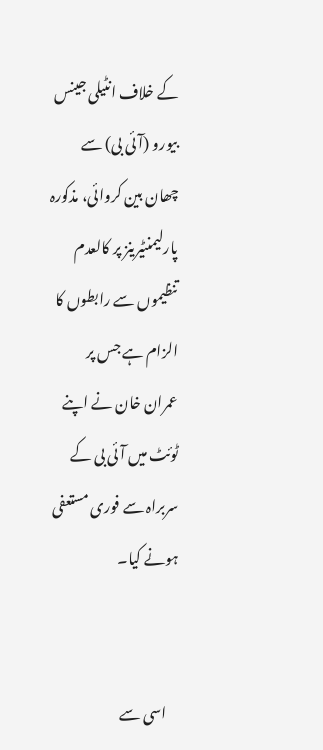کے خلاف انٹیلی جینس بیورو (آئی بی) سے چھان بین کروائی، مذکورہ پارلیمنٹیرینز پر کالعدم تنظیموں سے رابطوں کا الزام ہے جس پر عمران خان نے اپنے ٹوئٹ میں آئی بی کے سربراہ سے فوری مستعفی ہونے کیا۔


    اسی سے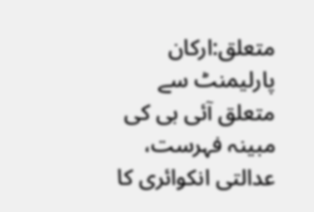متعلق:ارکان پارلیمنٹ سے متعلق آئی بی کی مبینہ فہرست، عدالتی انکوائری کا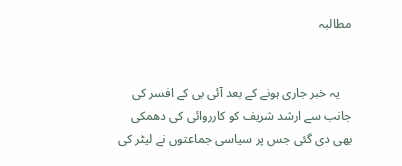مطالبہ


    یہ خبر جاری ہونے کے بعد آئی بی کے افسر کی جانب سے ارشد شریف کو کارروائی کی دھمکی بھی دی گئی جس پر سیاسی جماعتوں نے لیٹر کی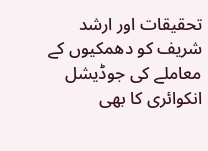تحقیقات اور ارشد شریف کو دھمکیوں کے معاملے کی جوڈیشل انکوائری کا بھی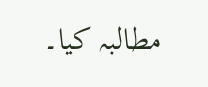مطالبہ کیا۔